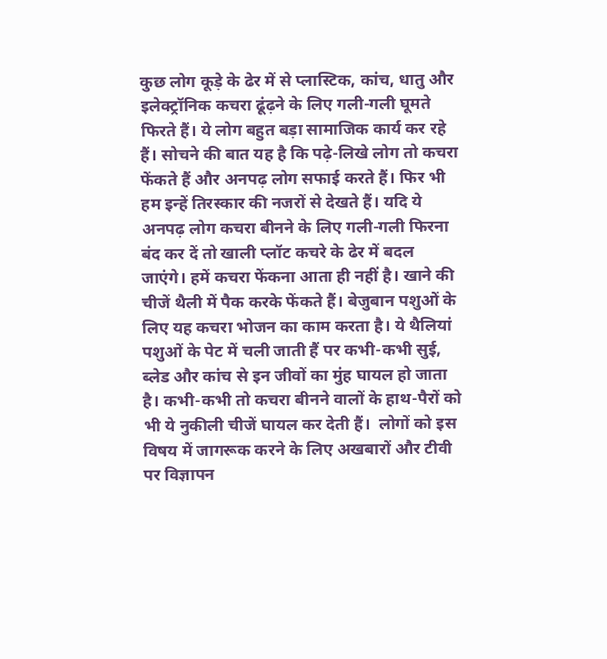कुछ लोग कूड़े के ढेर में से प्लास्टिक, कांच, धातु और इलेक्ट्रॉनिक कचरा ढूंढ़ने के लिए गली-गली घूमते फिरते हैं। ये लोग बहुत बड़ा सामाजिक कार्य कर रहे हैं। सोचने की बात यह है कि पढ़े-लिखे लोग तो कचरा फेंकते हैं और अनपढ़ लोग सफाई करते हैं। फिर भी हम इन्हें तिरस्कार की नजरों से देखते हैं। यदि ये अनपढ़ लोग कचरा बीनने के लिए गली-गली फिरना बंद कर दें तो खाली प्लॉट कचरे के ढेर में बदल जाएंगे। हमें कचरा फेंकना आता ही नहीं है। खाने की चीजें थैली में पैक करके फेंकते हैं। बेजुबान पशुओं के लिए यह कचरा भोजन का काम करता है। ये थैलियां पशुओं के पेट में चली जाती हैं पर कभी-कभी सुई, ब्लेड और कांच से इन जीवों का मुंह घायल हो जाता है। कभी-कभी तो कचरा बीनने वालों के हाथ-पैरों को भी ये नुकीली चीजें घायल कर देती हैं।  लोगों को इस विषय में जागरूक करने के लिए अखबारों और टीवी पर विज्ञापन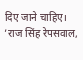दिए जाने चाहिए।
’राज सिंह रेपसवाल,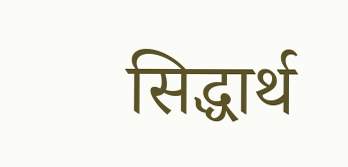सिद्धार्थ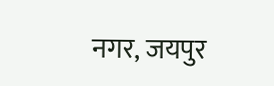नगर, जयपुर